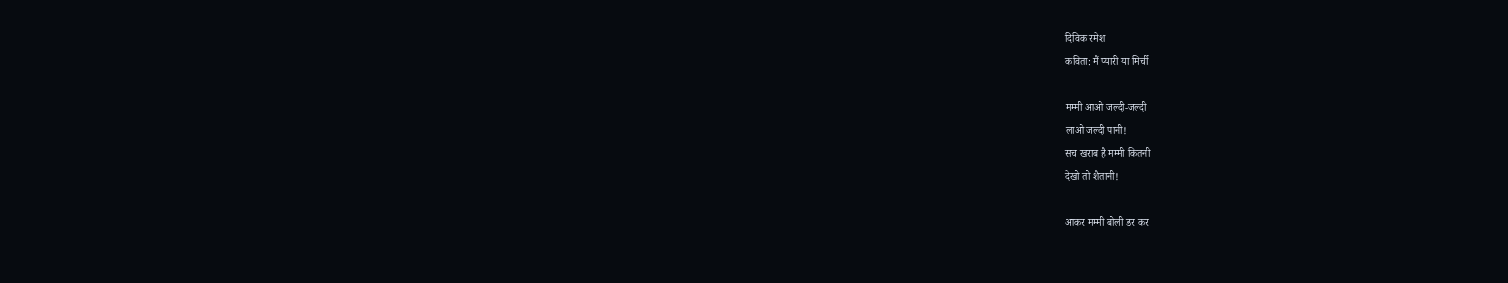दिविक रमेश
कविता: मैं प्यारी या मिर्ची

मम्मी आओ जल्दी-जल्दी
लाओ जल्दी पानी!
सच खराब है मम्मी कितनी
देखो तो शैतानी!

आकर मम्मी बोली डर कर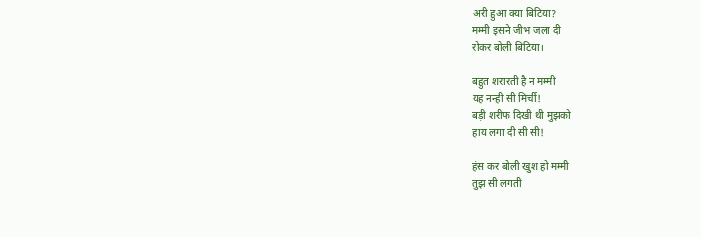अरी हुआ क्या बिटिया?
मम्मी इसने जीभ जला दी
रोकर बोली बिटिया।

बहुत शरारती है न मम्मी
यह नन्ही सी मिर्ची!
बड़ी शरीफ दिखी थी मुझको
हाय लगा दी सी सी!

हंस कर बोली खुश हो मम्मी
तुझ सी लगती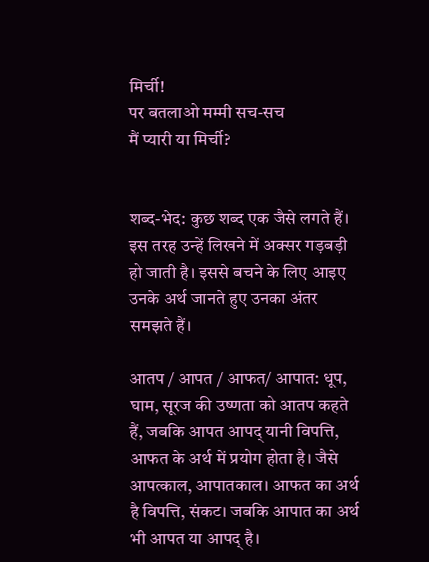मिर्ची!
पर बतलाओ मम्मी सच-सच
मैं प्यारी या मिर्ची?


शब्द-भेद: कुछ शब्द एक जैसे लगते हैं। इस तरह उन्हें लिखने में अक्सर गड़बड़ी हो जाती है। इससे बचने के लिए आइए उनके अर्थ जानते हुए उनका अंतर समझते हैं।

आतप / आपत / आफत/ आपात: धूप, घाम, सूरज की उष्णता को आतप कहते हैं, जबकि आपत आपद् यानी विपत्ति, आफत के अर्थ में प्रयोग होता है। जैसे आपत्काल, आपातकाल। आफत का अर्थ है विपत्ति, संकट। जबकि आपात का अर्थ भी आपत या आपद् है।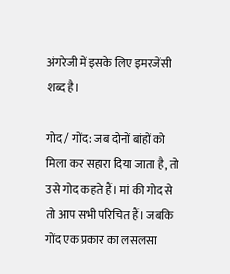अंगरेजी में इसके लिए इमरजेंसी शब्द है।

गोद / गोंद: जब दोनों बांहों को मिला कर सहारा दिया जाता है, तो उसे गोद कहते हैं। मां की गोद से तो आप सभी परिचित हैं। जबकि गोंद एक प्रकार का लसलसा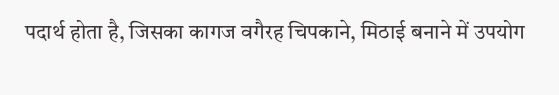पदार्थ होता है, जिसका कागज वगैरह चिपकाने, मिठाई बनाने में उपयोग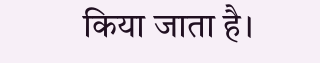किया जाता है।